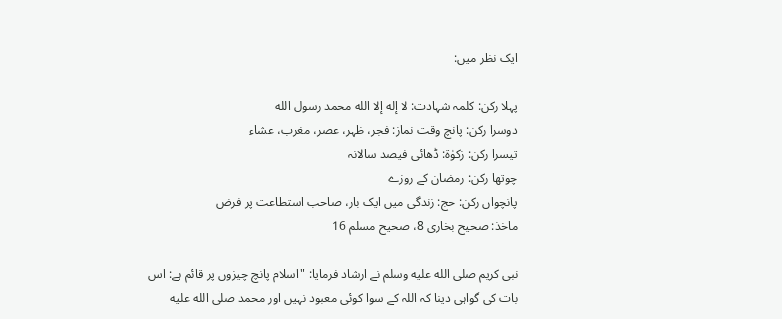ایک نظر میں:

پہلا رکن: کلمہ شہادت: لا إله إلا الله محمد رسول الله
دوسرا رکن: پانچ وقت نماز: فجر، ظہر، عصر، مغرب، عشاء
تیسرا رکن: زکوٰۃ: ڈھائی فیصد سالانہ
چوتھا رکن: رمضان کے روزے
پانچواں رکن: حج: زندگی میں ایک بار، صاحب استطاعت پر فرض
ماخذ: صحیح بخاری 8، صحیح مسلم 16

نبی کریم صلى الله عليه وسلم نے ارشاد فرمایا: "اسلام پانچ چیزوں پر قائم ہے: اس بات کی گواہی دینا کہ اللہ کے سوا کوئی معبود نہیں اور محمد صلى الله عليه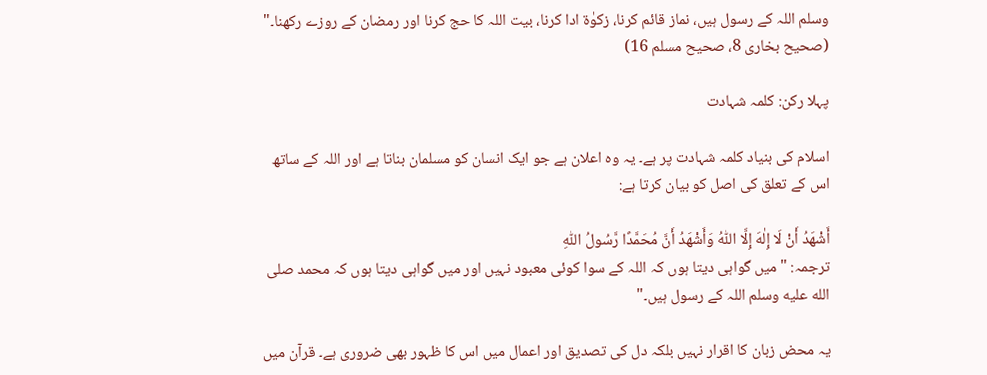وسلم اللہ کے رسول ہیں، نماز قائم کرنا، زکوٰۃ ادا کرنا، بیت اللہ کا حج کرنا اور رمضان کے روزے رکھنا۔" (صحیح بخاری 8، صحیح مسلم 16)

پہلا رکن: کلمہ شہادت

اسلام کی بنیاد کلمہ شہادت پر ہے۔ یہ وہ اعلان ہے جو ایک انسان کو مسلمان بناتا ہے اور اللہ کے ساتھ اس کے تعلق کی اصل کو بیان کرتا ہے:

أَشْهَدُ أَنْ لَا إِلٰهَ إِلَّا اللّٰهُ وَأَشْهَدُ أَنَّ مُحَمَّدًا رَّسُولُ اللّٰهِ
ترجمہ: "میں گواہی دیتا ہوں کہ اللہ کے سوا کوئی معبود نہیں اور میں گواہی دیتا ہوں کہ محمد صلى الله عليه وسلم اللہ کے رسول ہیں۔"

یہ محض زبان کا اقرار نہیں بلکہ دل کی تصدیق اور اعمال میں اس کا ظہور بھی ضروری ہے۔ قرآن میں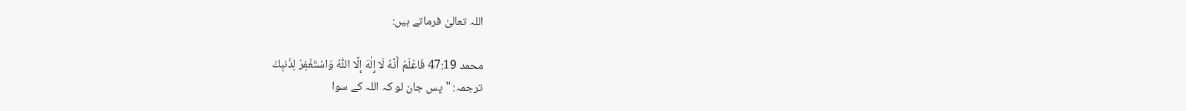اللہ تعالیٰ فرماتے ہیں:

محمد 47:19 فَاعْلَمْ أَنَّهُ لَا إِلٰهَ إِلَّا اللّٰهُ وَاسْتَغْفِرْ لِذَنبِكَ
ترجمہ: "پس جان لو کہ اللہ کے سوا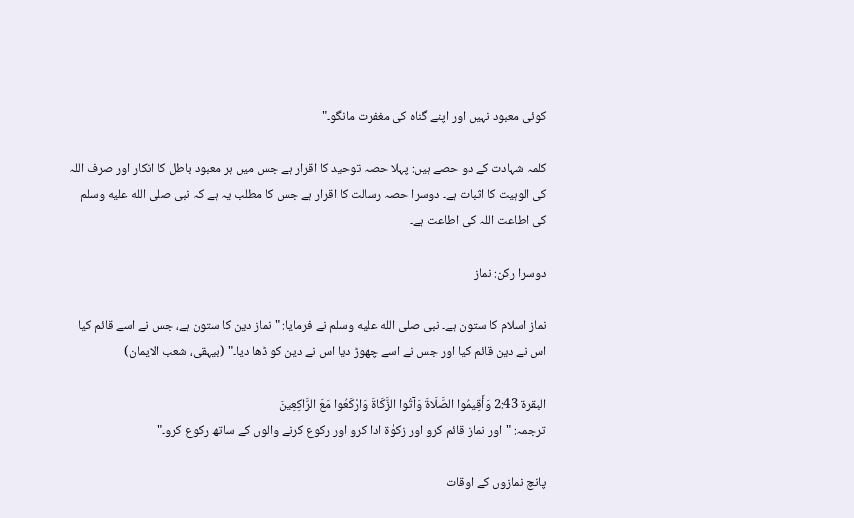کوئی معبود نہیں اور اپنے گناہ کی مغفرت مانگو۔"

کلمہ شہادت کے دو حصے ہیں: پہلا حصہ توحید کا اقرار ہے جس میں ہر معبود باطل کا انکار اور صرف اللہ کی الوہیت کا اثبات ہے۔ دوسرا حصہ رسالت کا اقرار ہے جس کا مطلب یہ ہے کہ نبی صلى الله عليه وسلم کی اطاعت اللہ کی اطاعت ہے۔

دوسرا رکن: نماز

نماز اسلام کا ستون ہے۔ نبی صلى الله عليه وسلم نے فرمایا: "نماز دین کا ستون ہے، جس نے اسے قائم کیا اس نے دین قائم کیا اور جس نے اسے چھوڑ دیا اس نے دین کو ڈھا دیا۔" (بیہقی، شعب الایمان)

البقرة 2:43 وَأَقِيمُوا الصَّلَاةَ وَآتُوا الزَّكَاةَ وَارْكَعُوا مَعَ الرَّاكِعِينَ
ترجمہ: "اور نماز قائم کرو اور زکوٰۃ ادا کرو اور رکوع کرنے والوں کے ساتھ رکوع کرو۔"

پانچ نمازوں کے اوقات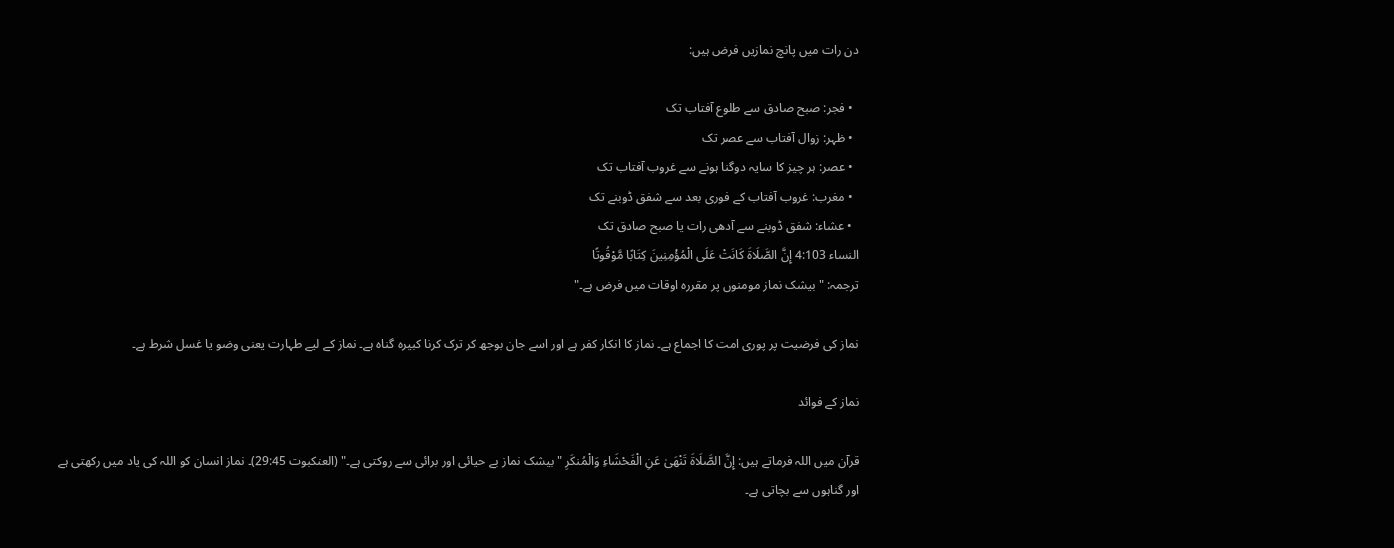دن رات میں پانچ نمازیں فرض ہیں:

  • فجر: صبح صادق سے طلوع آفتاب تک
  • ظہر: زوال آفتاب سے عصر تک
  • عصر: ہر چیز کا سایہ دوگنا ہونے سے غروب آفتاب تک
  • مغرب: غروب آفتاب کے فوری بعد سے شفق ڈوبنے تک
  • عشاء: شفق ڈوبنے سے آدھی رات یا صبح صادق تک
النساء 4:103 إِنَّ الصَّلَاةَ كَانَتْ عَلَى الْمُؤْمِنِينَ كِتَابًا مَّوْقُوتًا
ترجمہ: "بیشک نماز مومنوں پر مقررہ اوقات میں فرض ہے۔"

نماز کی فرضیت پر پوری امت کا اجماع ہے۔ نماز کا انکار کفر ہے اور اسے جان بوجھ کر ترک کرنا کبیرہ گناہ ہے۔ نماز کے لیے طہارت یعنی وضو یا غسل شرط ہے۔

نماز کے فوائد

قرآن میں اللہ فرماتے ہیں: إِنَّ الصَّلَاةَ تَنْهَىٰ عَنِ الْفَحْشَاءِ وَالْمُنكَرِ "بیشک نماز بے حیائی اور برائی سے روکتی ہے۔" (العنکبوت 29:45)۔ نماز انسان کو اللہ کی یاد میں رکھتی ہے اور گناہوں سے بچاتی ہے۔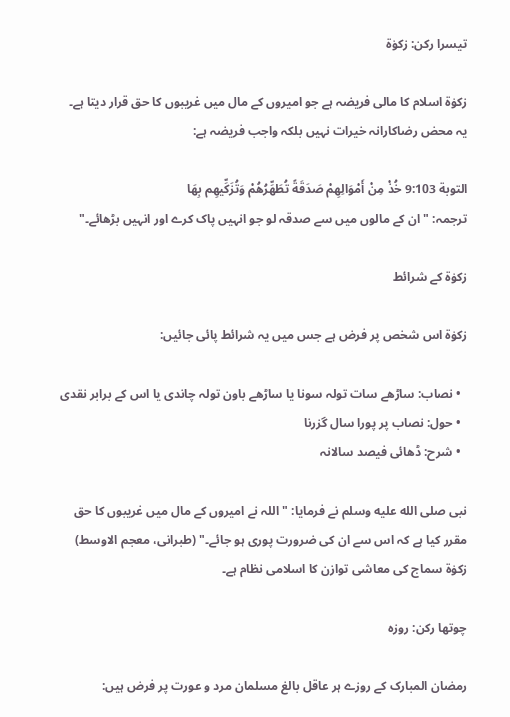تیسرا رکن: زکوٰۃ

زکوٰۃ اسلام کا مالی فریضہ ہے جو امیروں کے مال میں غریبوں کا حق قرار دیتا ہے۔ یہ محض رضاکارانہ خیرات نہیں بلکہ واجب فریضہ ہے:

التوبة 9:103 خُذْ مِنْ أَمْوَالِهِمْ صَدَقَةً تُطَهِّرُهُمْ وَتُزَكِّيهِم بِهَا
ترجمہ: "ان کے مالوں میں سے صدقہ لو جو انہیں پاک کرے اور انہیں بڑھائے۔"

زکوٰۃ کے شرائط

زکوٰۃ اس شخص پر فرض ہے جس میں یہ شرائط پائی جائیں:

  • نصاب: ساڑھے سات تولہ سونا یا ساڑھے باون تولہ چاندی یا اس کے برابر نقدی
  • حول: نصاب پر پورا سال گزرنا
  • شرح: ڈھائی فیصد سالانہ

نبی صلى الله عليه وسلم نے فرمایا: "اللہ نے امیروں کے مال میں غریبوں کا حق مقرر کیا ہے کہ اس سے ان کی ضرورت پوری ہو جائے۔" (طبرانی، معجم الاوسط) زکوٰۃ سماج کی معاشی توازن کا اسلامی نظام ہے۔

چوتھا رکن: روزہ

رمضان المبارک کے روزے ہر عاقل بالغ مسلمان مرد و عورت پر فرض ہیں: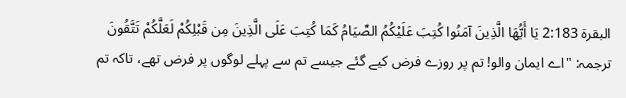البقرة 2:183 يَا أَيُّهَا الَّذِينَ آمَنُوا كُتِبَ عَلَيْكُمُ الصِّيَامُ كَمَا كُتِبَ عَلَى الَّذِينَ مِن قَبْلِكُمْ لَعَلَّكُمْ تَتَّقُونَ
ترجمہ: "اے ایمان والو! تم پر روزے فرض کیے گئے جیسے تم سے پہلے لوگوں پر فرض تھے، تاکہ تم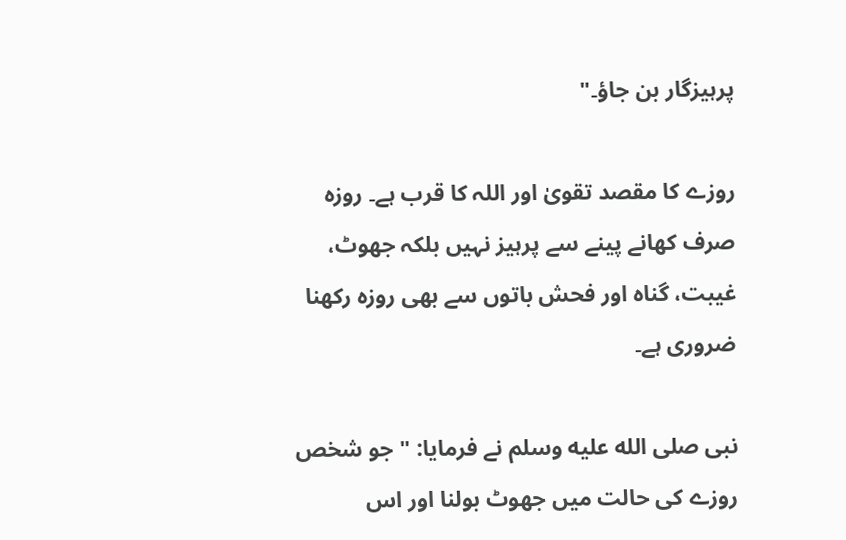پرہیزگار بن جاؤ۔"

روزے کا مقصد تقویٰ اور اللہ کا قرب ہے۔ روزہ صرف کھانے پینے سے پرہیز نہیں بلکہ جھوٹ، غیبت، گناہ اور فحش باتوں سے بھی روزہ رکھنا ضروری ہے۔

نبی صلى الله عليه وسلم نے فرمایا: "جو شخص روزے کی حالت میں جھوٹ بولنا اور اس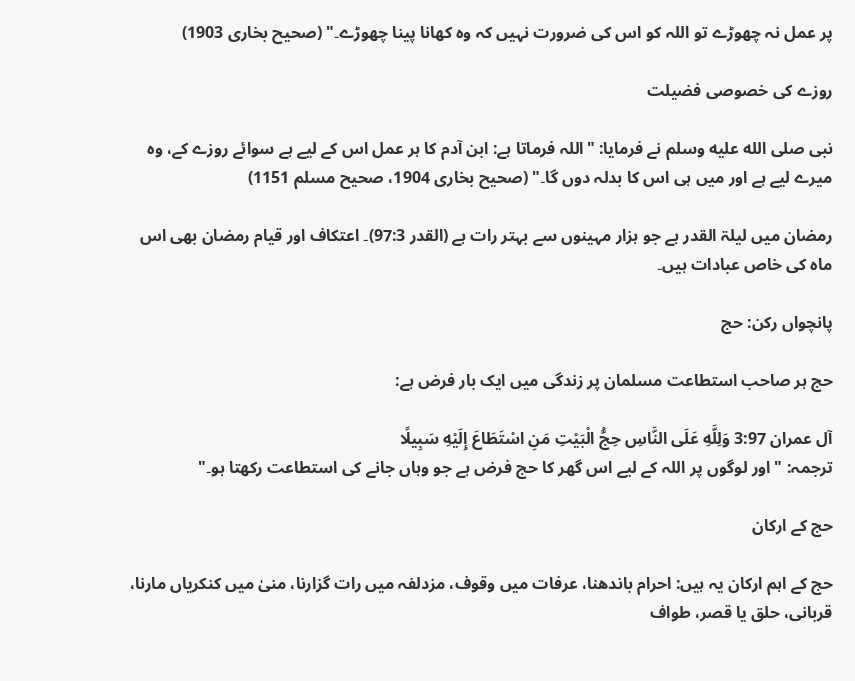پر عمل نہ چھوڑے تو اللہ کو اس کی ضرورت نہیں کہ وہ کھانا پینا چھوڑے۔" (صحیح بخاری 1903)

روزے کی خصوصی فضیلت

نبی صلى الله عليه وسلم نے فرمایا: "اللہ فرماتا ہے: ابن آدم کا ہر عمل اس کے لیے ہے سوائے روزے کے، وہ میرے لیے ہے اور میں ہی اس کا بدلہ دوں گا۔" (صحیح بخاری 1904، صحیح مسلم 1151)

رمضان میں لیلۃ القدر ہے جو ہزار مہینوں سے بہتر رات ہے (القدر 97:3)۔ اعتکاف اور قیام رمضان بھی اس ماہ کی خاص عبادات ہیں۔

پانچواں رکن: حج

حج ہر صاحب استطاعت مسلمان پر زندگی میں ایک بار فرض ہے:

آل عمران 3:97 وَلِلَّهِ عَلَى النَّاسِ حِجُّ الْبَيْتِ مَنِ اسْتَطَاعَ إِلَيْهِ سَبِيلًا
ترجمہ: "اور لوگوں پر اللہ کے لیے اس گھر کا حج فرض ہے جو وہاں جانے کی استطاعت رکھتا ہو۔"

حج کے ارکان

حج کے اہم ارکان یہ ہیں: احرام باندھنا، عرفات میں وقوف، مزدلفہ میں رات گزارنا، منیٰ میں کنکریاں مارنا، قربانی، حلق یا قصر، طواف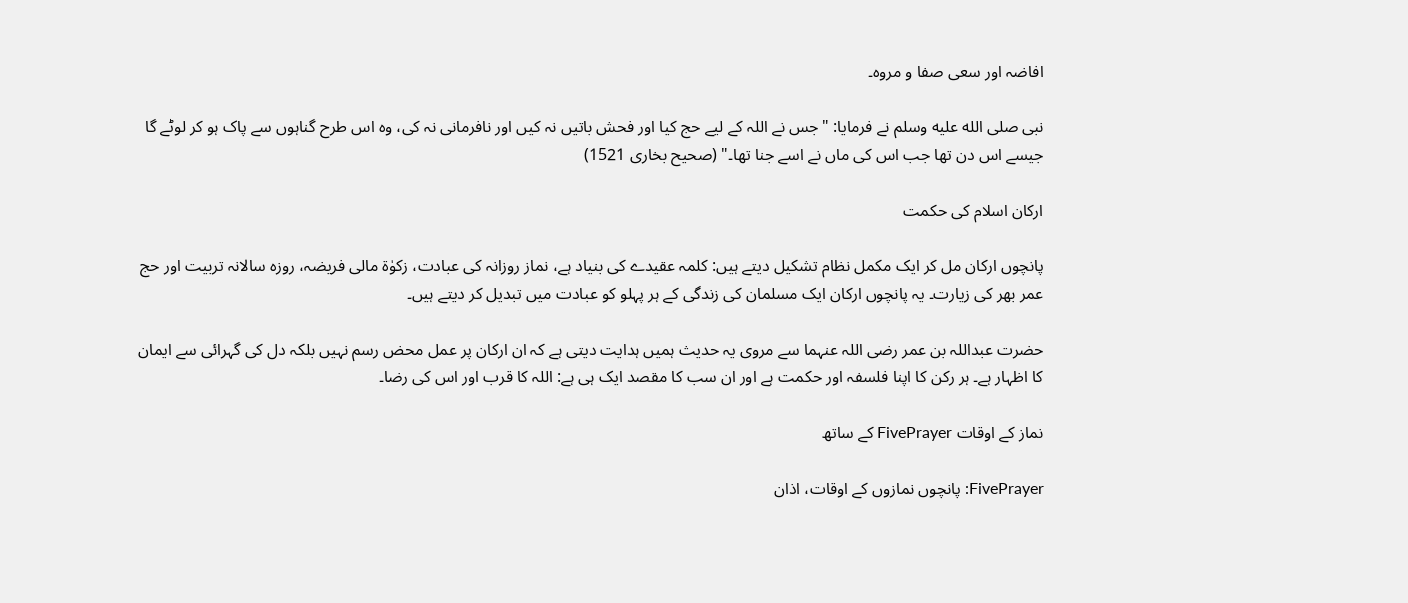افاضہ اور سعی صفا و مروہ۔

نبی صلى الله عليه وسلم نے فرمایا: "جس نے اللہ کے لیے حج کیا اور فحش باتیں نہ کیں اور نافرمانی نہ کی، وہ اس طرح گناہوں سے پاک ہو کر لوٹے گا جیسے اس دن تھا جب اس کی ماں نے اسے جنا تھا۔" (صحیح بخاری 1521)

ارکان اسلام کی حکمت

پانچوں ارکان مل کر ایک مکمل نظام تشکیل دیتے ہیں: کلمہ عقیدے کی بنیاد ہے، نماز روزانہ کی عبادت، زکوٰۃ مالی فریضہ، روزہ سالانہ تربیت اور حج عمر بھر کی زیارت۔ یہ پانچوں ارکان ایک مسلمان کی زندگی کے ہر پہلو کو عبادت میں تبدیل کر دیتے ہیں۔

حضرت عبداللہ بن عمر رضی اللہ عنہما سے مروی یہ حدیث ہمیں ہدایت دیتی ہے کہ ان ارکان پر عمل محض رسم نہیں بلکہ دل کی گہرائی سے ایمان کا اظہار ہے۔ ہر رکن کا اپنا فلسفہ اور حکمت ہے اور ان سب کا مقصد ایک ہی ہے: اللہ کا قرب اور اس کی رضا۔

نماز کے اوقات FivePrayer کے ساتھ

FivePrayer: پانچوں نمازوں کے اوقات، اذان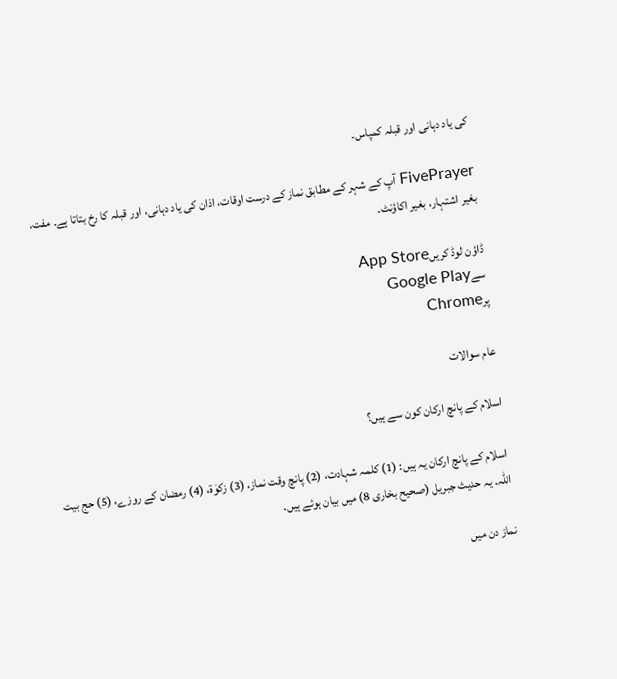کی یاد دہانی اور قبلہ کمپاس۔

FivePrayer آپ کے شہر کے مطابق نماز کے درست اوقات، اذان کی یاد دہانی، اور قبلہ کا رخ بتاتا ہے۔ مفت، بغیر اشتہار، بغیر اکاؤنٹ۔

ڈاؤن لوڈ کریںApp Store
سےGoogle Play
پرChrome

عام سوالات

اسلام کے پانچ ارکان کون سے ہیں؟

اسلام کے پانچ ارکان یہ ہیں: (1) کلمہ شہادت، (2) پانچ وقت نماز، (3) زکوٰۃ، (4) رمضان کے روزے، (5) حج بیت اللہ۔ یہ حدیث جبریل (صحیح بخاری 8) میں بیان ہوئے ہیں۔

نماز دن میں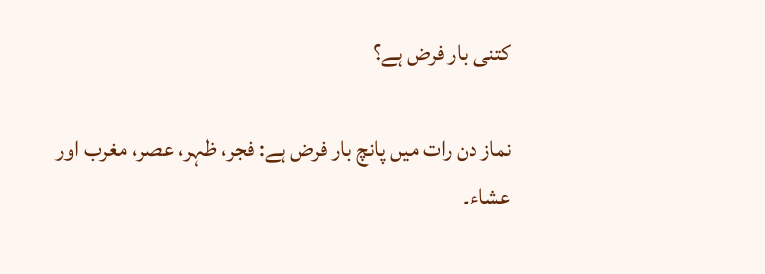کتنی بار فرض ہے؟

نماز دن رات میں پانچ بار فرض ہے: فجر، ظہر، عصر، مغرب اور عشاء۔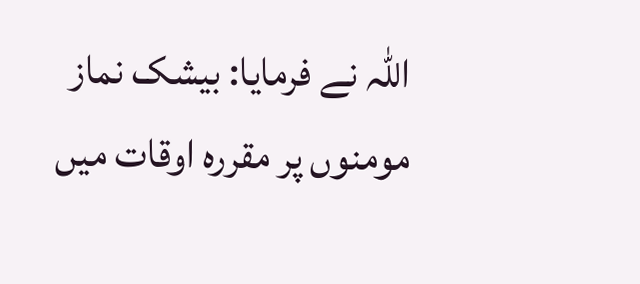اللہ نے فرمایا: بیشک نماز مومنوں پر مقررہ اوقات میں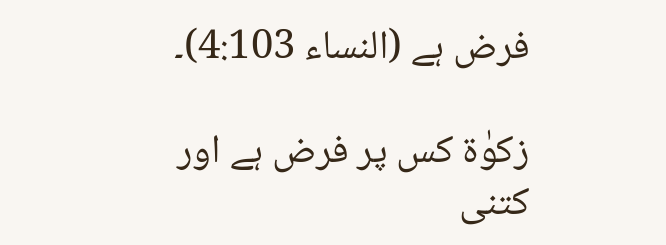فرض ہے (النساء 4:103)۔

زکوٰۃ کس پر فرض ہے اور کتنی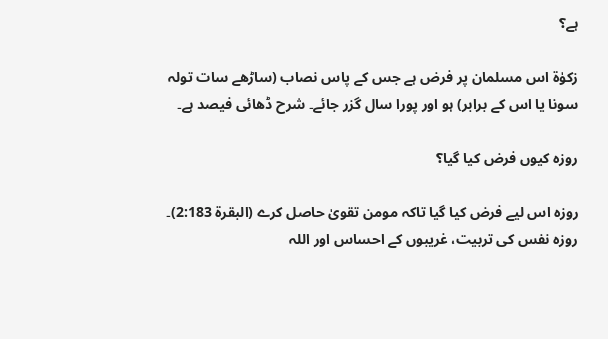ہے؟

زکوٰۃ اس مسلمان پر فرض ہے جس کے پاس نصاب (ساڑھے سات تولہ سونا یا اس کے برابر) ہو اور پورا سال گزر جائے۔ شرح ڈھائی فیصد ہے۔

روزہ کیوں فرض کیا گیا؟

روزہ اس لیے فرض کیا گیا تاکہ مومن تقویٰ حاصل کرے (البقرة 2:183)۔ روزہ نفس کی تربیت، غریبوں کے احساس اور اللہ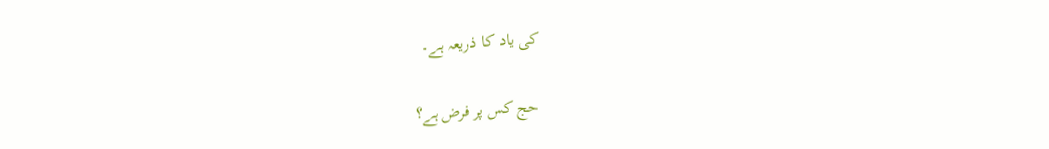کی یاد کا ذریعہ ہے۔

حج کس پر فرض ہے؟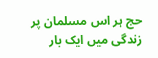حج ہر اس مسلمان پر زندگی میں ایک بار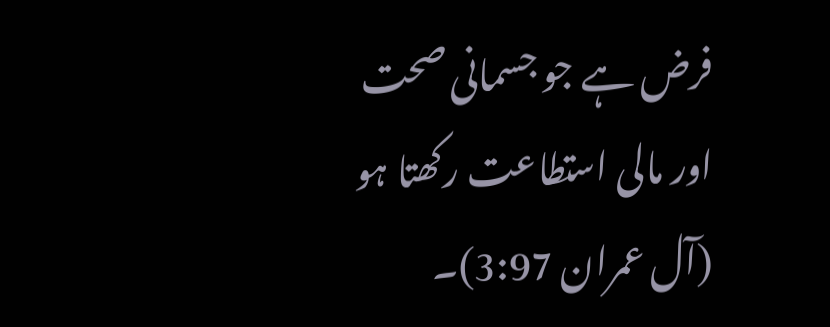فرض ہے جو جسمانی صحت اور مالی استطاعت رکھتا ہو (آل عمران 3:97)۔